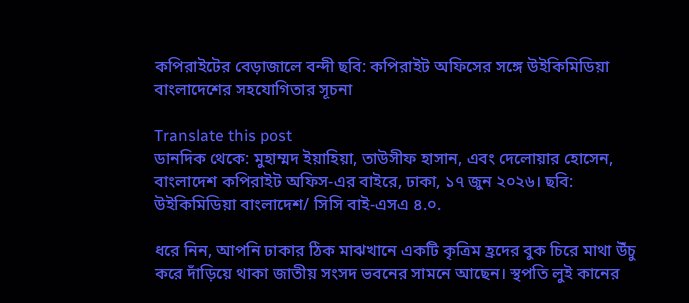কপিরাইটের বেড়াজালে বন্দী ছবি: কপিরাইট অফিসের সঙ্গে উইকিমিডিয়া বাংলাদেশের সহযোগিতার সূচনা

Translate this post
ডানদিক থেকে: মুহাম্মদ ইয়াহিয়া, তাউসীফ হাসান, এবং দেলোয়ার হোসেন, বাংলাদেশ কপিরাইট অফিস-এর বাইরে, ঢাকা, ১৭ জুন ২০২৬। ছবি: উইকিমিডিয়া বাংলাদেশ/ সিসি বাই-এসএ ৪.০.

ধরে নিন, আপনি ঢাকার ঠিক মাঝখানে একটি কৃত্রিম হ্রদের বুক চিরে মাথা উঁচু করে দাঁড়িয়ে থাকা জাতীয় সংসদ ভবনের সামনে আছেন। স্থপতি লুই কানের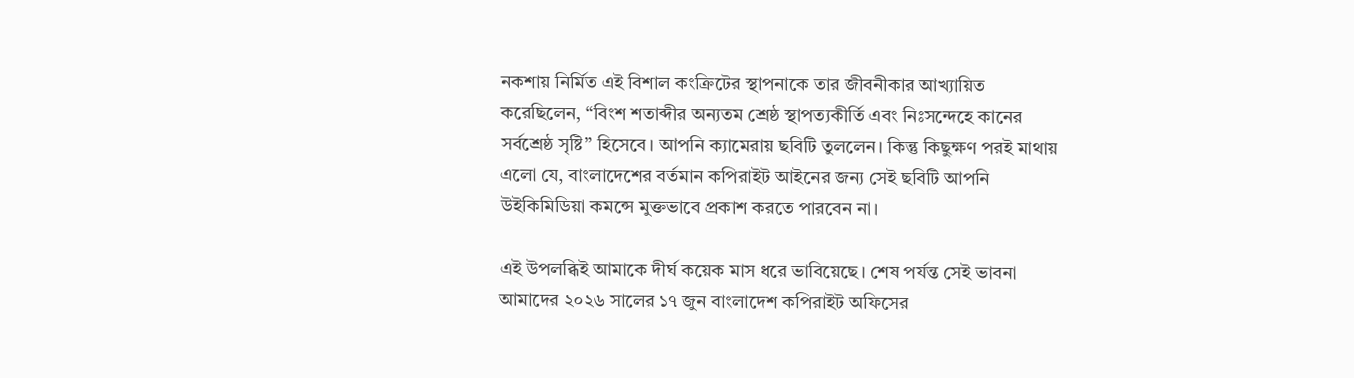নকশায় নির্মিত এই বিশাল কংক্রিটের স্থাপনাকে তার জীবনীকার আখ্যায়িত করেছিলেন, “বিংশ শতাব্দীর অন্যতম শ্রেষ্ঠ স্থাপত্যকীর্তি এবং নিঃসন্দেহে কানের সর্বশ্রেষ্ঠ সৃষ্টি” হিসেবে। আপনি ক্যামেরায় ছবিটি তুললেন। কিন্তু কিছুক্ষণ পরই মাথায় এলো যে, বাংলাদেশের বর্তমান কপিরাইট আইনের জন্য সেই ছবিটি আপনি উইকিমিডিয়া কমন্সে মুক্তভাবে প্রকাশ করতে পারবেন না।

এই উপলব্ধিই আমাকে দীর্ঘ কয়েক মাস ধরে ভাবিয়েছে। শেষ পর্যন্ত সেই ভাবনা আমাদের ২০২৬ সালের ১৭ জুন বাংলাদেশ কপিরাইট অফিসের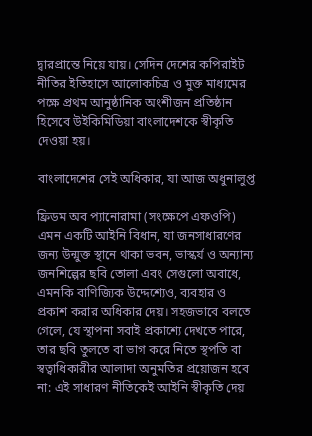দ্বারপ্রান্তে নিয়ে যায়। সেদিন দেশের কপিরাইট নীতির ইতিহাসে আলোকচিত্র ও মুক্ত মাধ্যমের পক্ষে প্রথম আনুষ্ঠানিক অংশীজন প্রতিষ্ঠান হিসেবে উইকিমিডিয়া বাংলাদেশকে স্বীকৃতি দেওয়া হয়।

বাংলাদেশের সেই অধিকার, যা আজ অধুনালুপ্ত

ফ্রিডম অব প্যানোরামা (সংক্ষেপে এফওপি) এমন একটি আইনি বিধান, যা জনসাধারণের জন্য উন্মুক্ত স্থানে থাকা ভবন, ভাস্কর্য ও অন্যান্য জনশিল্পের ছবি তোলা এবং সেগুলো অবাধে, এমনকি বাণিজ্যিক উদ্দেশ্যেও, ব্যবহার ও প্রকাশ করার অধিকার দেয়। সহজভাবে বলতে গেলে, যে স্থাপনা সবাই প্রকাশ্যে দেখতে পারে, তার ছবি তুলতে বা ভাগ করে নিতে স্থপতি বা স্বত্বাধিকারীর আলাদা অনুমতির প্রয়োজন হবে না: এই সাধারণ নীতিকেই আইনি স্বীকৃতি দেয়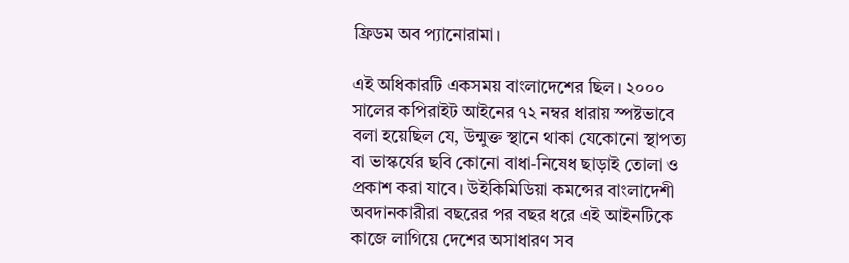ফ্রিডম অব প্যানোরামা।

এই অধিকারটি একসময় বাংলাদেশের ছিল। ২০০০ সালের কপিরাইট আইনের ৭২ নম্বর ধারায় স্পষ্টভাবে বলা হয়েছিল যে, উন্মুক্ত স্থানে থাকা যেকোনো স্থাপত্য বা ভাস্কর্যের ছবি কোনো বাধা-নিষেধ ছাড়াই তোলা ও প্রকাশ করা যাবে। উইকিমিডিয়া কমন্সের বাংলাদেশী অবদানকারীরা বছরের পর বছর ধরে এই আইনটিকে কাজে লাগিয়ে দেশের অসাধারণ সব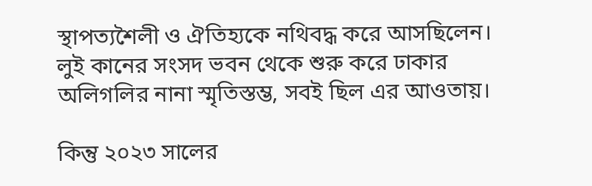স্থাপত্যশৈলী ও ঐতিহ্যকে নথিবদ্ধ করে আসছিলেন। লুই কানের সংসদ ভবন থেকে শুরু করে ঢাকার অলিগলির নানা স্মৃতিস্তম্ভ, সবই ছিল এর আওতায়।

কিন্তু ২০২৩ সালের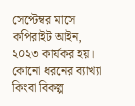সেপ্টেম্বর মাসে কপিরাইট আইন, ২০২৩ কার্যকর হয়। কোনো ধরনের ব্যাখ্যা কিংবা বিকল্প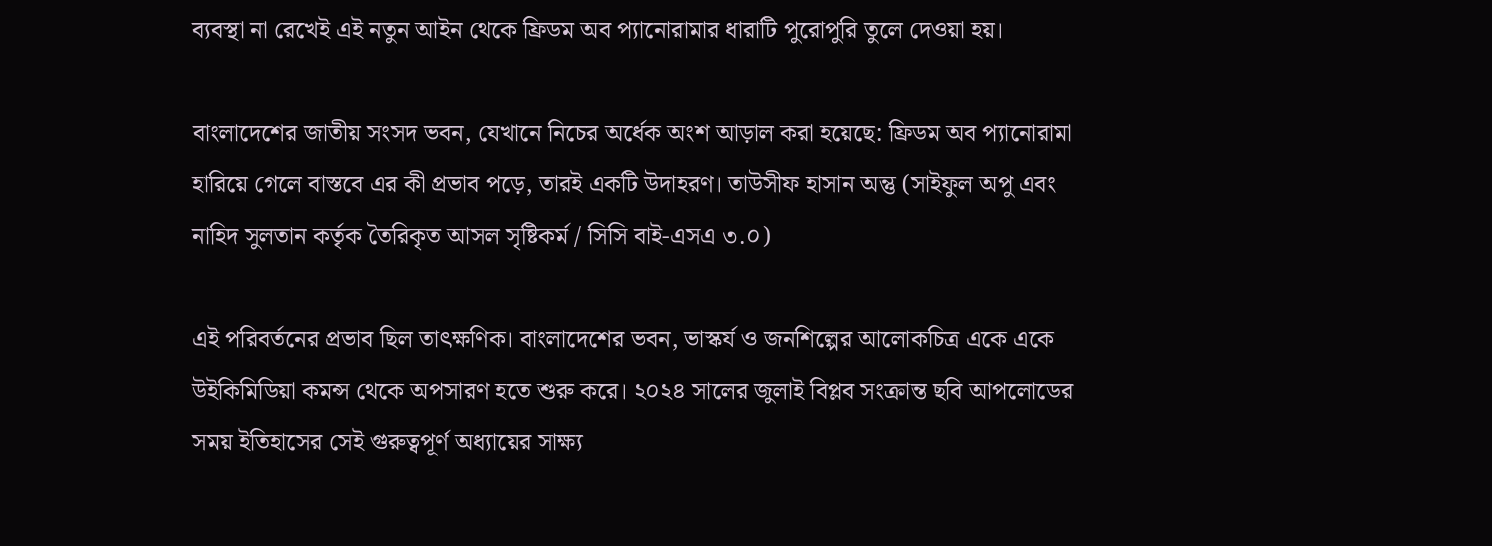ব্যবস্থা না রেখেই এই নতুন আইন থেকে ফ্রিডম অব প্যানোরামার ধারাটি পুরোপুরি তুলে দেওয়া হয়।

বাংলাদেশের জাতীয় সংসদ ভবন, যেখানে নিচের অর্ধেক অংশ আড়াল করা হয়েছে: ফ্রিডম অব প্যানোরামা হারিয়ে গেলে বাস্তবে এর কী প্রভাব পড়ে, তারই একটি উদাহরণ। তাউসীফ হাসান অন্তু (সাইফুল অপু এবং নাহিদ সুলতান কর্তৃক তৈরিকৃত আসল সৃষ্টিকর্ম / সিসি বাই-এসএ ৩.০)

এই পরিবর্তনের প্রভাব ছিল তাৎক্ষণিক। বাংলাদেশের ভবন, ভাস্কর্য ও জনশিল্পের আলোকচিত্র একে একে উইকিমিডিয়া কমন্স থেকে অপসারণ হতে শুরু করে। ২০২৪ সালের জুলাই বিপ্লব সংক্রান্ত ছবি আপলোডের সময় ইতিহাসের সেই গুরুত্বপূর্ণ অধ্যায়ের সাক্ষ্য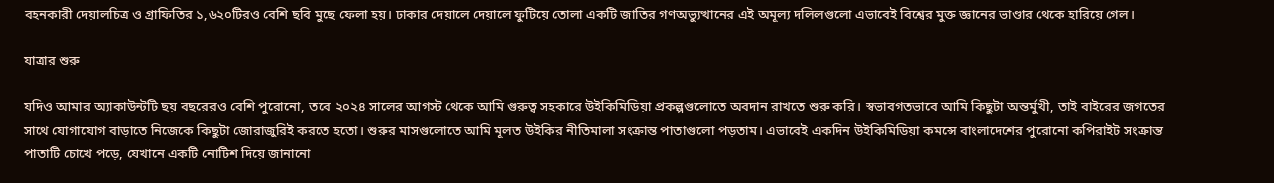বহনকারী দেয়ালচিত্র ও গ্রাফিতির ১,৬২০টিরও বেশি ছবি মুছে ফেলা হয়। ঢাকার দেয়ালে দেয়ালে ফুটিয়ে তোলা একটি জাতির গণঅভ্যুত্থানের এই অমূল্য দলিলগুলো এভাবেই বিশ্বের মুক্ত জ্ঞানের ভাণ্ডার থেকে হারিয়ে গেল।

যাত্রার শুরু

যদিও আমার অ্যাকাউন্টটি ছয় বছরেরও বেশি পুরোনো, তবে ২০২৪ সালের আগস্ট থেকে আমি গুরুত্ব সহকারে উইকিমিডিয়া প্রকল্পগুলোতে অবদান রাখতে শুরু করি। স্বভাবগতভাবে আমি কিছুটা অন্তর্মুখী, তাই বাইরের জগতের সাথে যোগাযোগ বাড়াতে নিজেকে কিছুটা জোরাজুরিই করতে হতো। শুরুর মাসগুলোতে আমি মূলত উইকির নীতিমালা সংক্রান্ত পাতাগুলো পড়তাম। এভাবেই একদিন উইকিমিডিয়া কমন্সে বাংলাদেশের পুরোনো কপিরাইট সংক্রান্ত পাতাটি চোখে পড়ে, যেখানে একটি নোটিশ দিয়ে জানানো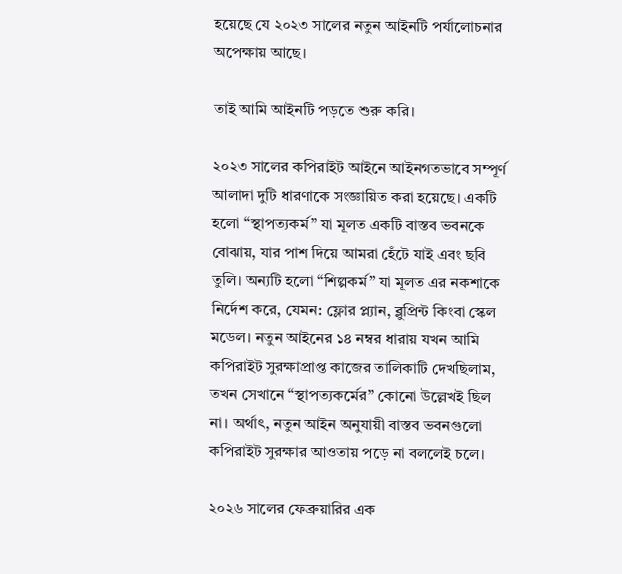হয়েছে যে ২০২৩ সালের নতুন আইনটি পর্যালোচনার অপেক্ষায় আছে।

তাই আমি আইনটি পড়তে শুরু করি।

২০২৩ সালের কপিরাইট আইনে আইনগতভাবে সম্পূর্ণ আলাদা দুটি ধারণাকে সংজ্ঞায়িত করা হয়েছে। একটি হলো “স্থাপত্যকর্ম” যা মূলত একটি বাস্তব ভবনকে বোঝায়, যার পাশ দিয়ে আমরা হেঁটে যাই এবং ছবি তুলি। অন্যটি হলো “শিল্পকর্ম” যা মূলত এর নকশাকে নির্দেশ করে, যেমন: ফ্লোর প্ল্যান, ব্লুপ্রিন্ট কিংবা স্কেল মডেল। নতুন আইনের ১৪ নম্বর ধারায় যখন আমি কপিরাইট সুরক্ষাপ্রাপ্ত কাজের তালিকাটি দেখছিলাম, তখন সেখানে “স্থাপত্যকর্মের” কোনো উল্লেখই ছিল না। অর্থাৎ, নতুন আইন অনুযায়ী বাস্তব ভবনগুলো কপিরাইট সুরক্ষার আওতায় পড়ে না বললেই চলে।

২০২৬ সালের ফেব্রুয়ারির এক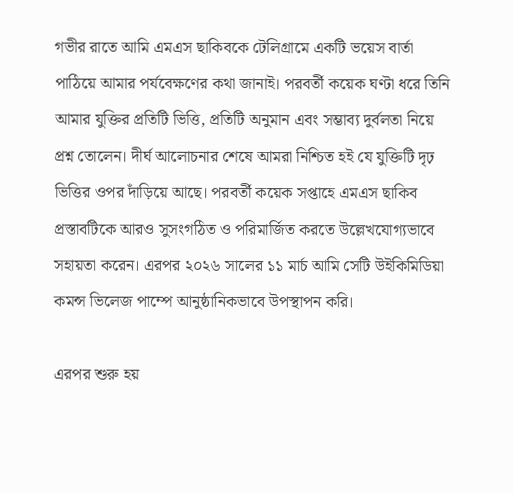গভীর রাতে আমি এমএস ছাকিবকে টেলিগ্রামে একটি ভয়েস বার্তা পাঠিয়ে আমার পর্যবেক্ষণের কথা জানাই। পরবর্তী কয়েক ঘণ্টা ধরে তিনি আমার যুক্তির প্রতিটি ভিত্তি, প্রতিটি অনুমান এবং সম্ভাব্য দুর্বলতা নিয়ে প্রশ্ন তোলেন। দীর্ঘ আলোচনার শেষে আমরা নিশ্চিত হই যে যুক্তিটি দৃঢ় ভিত্তির ওপর দাঁড়িয়ে আছে। পরবর্তী কয়েক সপ্তাহে এমএস ছাকিব প্রস্তাবটিকে আরও সুসংগঠিত ও পরিমার্জিত করতে উল্লেখযোগ্যভাবে সহায়তা করেন। এরপর ২০২৬ সালের ১১ মার্চ আমি সেটি উইকিমিডিয়া কমন্স ভিলেজ পাম্পে আনুষ্ঠানিকভাবে উপস্থাপন করি।

এরপর শুরু হয়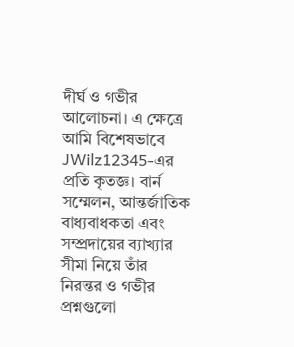দীর্ঘ ও গভীর আলোচনা। এ ক্ষেত্রে আমি বিশেষভাবে JWilz12345-এর প্রতি কৃতজ্ঞ। বার্ন সম্মেলন, আন্তর্জাতিক বাধ্যবাধকতা এবং সম্প্রদায়ের ব্যাখ্যার সীমা নিয়ে তাঁর নিরন্তর ও গভীর প্রশ্নগুলো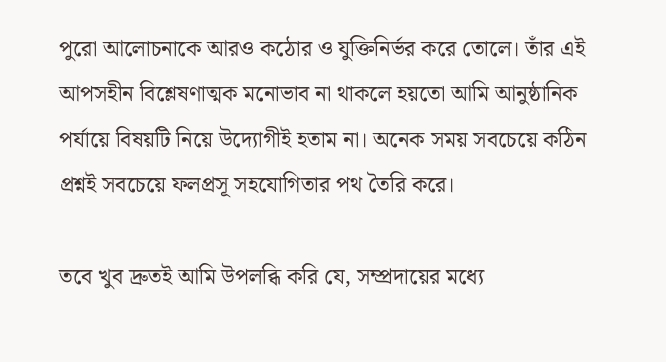পুরো আলোচনাকে আরও কঠোর ও যুক্তিনির্ভর করে তোলে। তাঁর এই আপসহীন বিশ্লেষণাত্মক মনোভাব না থাকলে হয়তো আমি আনুষ্ঠানিক পর্যায়ে বিষয়টি নিয়ে উদ্যোগীই হতাম না। অনেক সময় সবচেয়ে কঠিন প্রশ্নই সবচেয়ে ফলপ্রসূ সহযোগিতার পথ তৈরি করে।

তবে খুব দ্রুতই আমি উপলব্ধি করি যে, সম্প্রদায়ের মধ্যে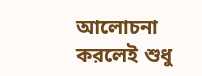আলোচনা করলেই শুধু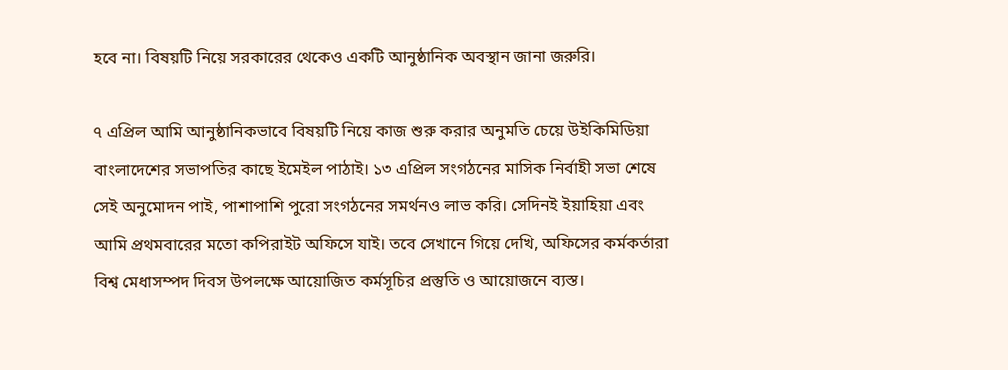হবে না। বিষয়টি নিয়ে সরকারের থেকেও একটি আনুষ্ঠানিক অবস্থান জানা জরুরি।

৭ এপ্রিল আমি আনুষ্ঠানিকভাবে বিষয়টি নিয়ে কাজ শুরু করার অনুমতি চেয়ে উইকিমিডিয়া বাংলাদেশের সভাপতির কাছে ইমেইল পাঠাই। ১৩ এপ্রিল সংগঠনের মাসিক নির্বাহী সভা শেষে সেই অনুমোদন পাই, পাশাপাশি পুরো সংগঠনের সমর্থনও লাভ করি। সেদিনই ইয়াহিয়া এবং আমি প্রথমবারের মতো কপিরাইট অফিসে যাই। তবে সেখানে গিয়ে দেখি, অফিসের কর্মকর্তারা বিশ্ব মেধাসম্পদ দিবস উপলক্ষে আয়োজিত কর্মসূচির প্রস্তুতি ও আয়োজনে ব্যস্ত।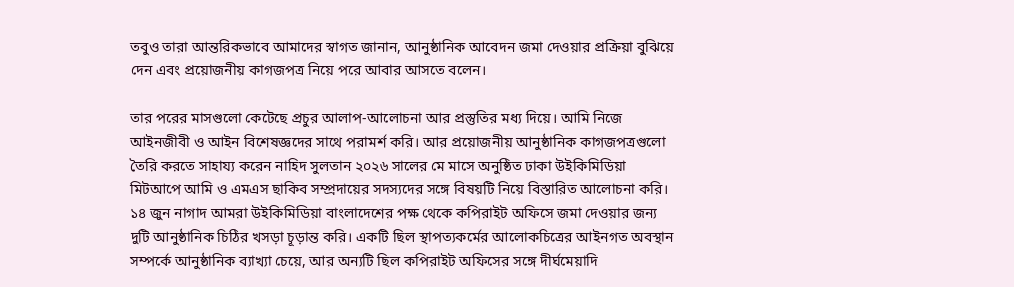তবুও তারা আন্তরিকভাবে আমাদের স্বাগত জানান, আনুষ্ঠানিক আবেদন জমা দেওয়ার প্রক্রিয়া বুঝিয়ে দেন এবং প্রয়োজনীয় কাগজপত্র নিয়ে পরে আবার আসতে বলেন।

তার পরের মাসগুলো কেটেছে প্রচুর আলাপ-আলোচনা আর প্রস্তুতির মধ্য দিয়ে। আমি নিজে আইনজীবী ও আইন বিশেষজ্ঞদের সাথে পরামর্শ করি। আর প্রয়োজনীয় আনুষ্ঠানিক কাগজপত্রগুলো তৈরি করতে সাহায্য করেন নাহিদ সুলতান ২০২৬ সালের মে মাসে অনুষ্ঠিত ঢাকা উইকিমিডিয়া মিটআপে আমি ও এমএস ছাকিব সম্প্রদায়ের সদস্যদের সঙ্গে বিষয়টি নিয়ে বিস্তারিত আলোচনা করি। ১৪ জুন নাগাদ আমরা উইকিমিডিয়া বাংলাদেশের পক্ষ থেকে কপিরাইট অফিসে জমা দেওয়ার জন্য দুটি আনুষ্ঠানিক চিঠির খসড়া চূড়ান্ত করি। একটি ছিল স্থাপত্যকর্মের আলোকচিত্রের আইনগত অবস্থান সম্পর্কে আনুষ্ঠানিক ব্যাখ্যা চেয়ে, আর অন্যটি ছিল কপিরাইট অফিসের সঙ্গে দীর্ঘমেয়াদি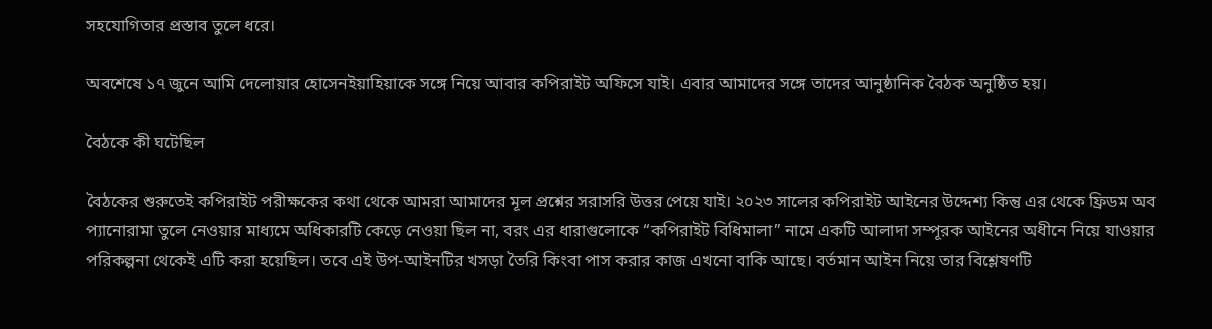সহযোগিতার প্রস্তাব তুলে ধরে।

অবশেষে ১৭ জুনে আমি দেলোয়ার হোসেনইয়াহিয়াকে সঙ্গে নিয়ে আবার কপিরাইট অফিসে যাই। এবার আমাদের সঙ্গে তাদের আনুষ্ঠানিক বৈঠক অনুষ্ঠিত হয়।

বৈঠকে কী ঘটেছিল

বৈঠকের শুরুতেই কপিরাইট পরীক্ষকের কথা থেকে আমরা আমাদের মূল প্রশ্নের সরাসরি উত্তর পেয়ে যাই। ২০২৩ সালের কপিরাইট আইনের উদ্দেশ্য কিন্তু এর থেকে ফ্রিডম অব প্যানোরামা তুলে নেওয়ার মাধ্যমে অধিকারটি কেড়ে নেওয়া ছিল না, বরং এর ধারাগুলোকে “কপিরাইট বিধিমালা” নামে একটি আলাদা সম্পূরক আইনের অধীনে নিয়ে যাওয়ার পরিকল্পনা থেকেই এটি করা হয়েছিল। তবে এই উপ-আইনটির খসড়া তৈরি কিংবা পাস করার কাজ এখনো বাকি আছে। বর্তমান আইন নিয়ে তার বিশ্লেষণটি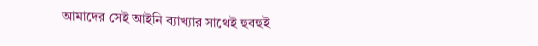আমাদের সেই আইনি ব্যাখ্যার সাথেই হুবহুই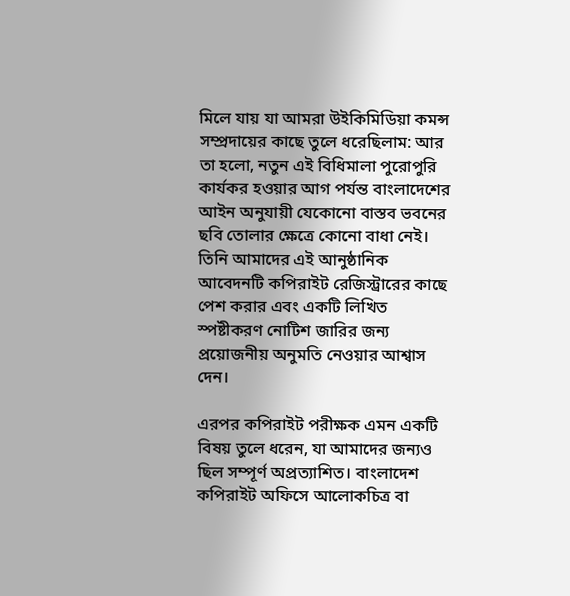মিলে যায় যা আমরা উইকিমিডিয়া কমন্স সম্প্রদায়ের কাছে তুলে ধরেছিলাম: আর তা হলো, নতুন এই বিধিমালা পুরোপুরি কার্যকর হওয়ার আগ পর্যন্ত বাংলাদেশের আইন অনুযায়ী যেকোনো বাস্তব ভবনের ছবি তোলার ক্ষেত্রে কোনো বাধা নেই। তিনি আমাদের এই আনুষ্ঠানিক আবেদনটি কপিরাইট রেজিস্ট্রারের কাছে পেশ করার এবং একটি লিখিত স্পষ্টীকরণ নোটিশ জারির জন্য প্রয়োজনীয় অনুমতি নেওয়ার আশ্বাস দেন।

এরপর কপিরাইট পরীক্ষক এমন একটি বিষয় তুলে ধরেন, যা আমাদের জন্যও ছিল সম্পূর্ণ অপ্রত্যাশিত। বাংলাদেশ কপিরাইট অফিসে আলোকচিত্র বা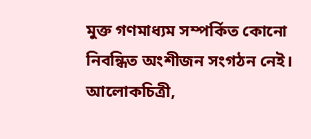মুক্ত গণমাধ্যম সম্পর্কিত কোনো নিবন্ধিত অংশীজন সংগঠন নেই। আলোকচিত্রী,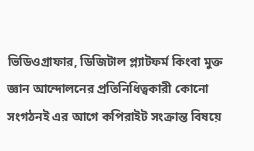ভিডিওগ্রাফার, ডিজিটাল প্ল্যাটফর্ম কিংবা মুক্ত জ্ঞান আন্দোলনের প্রতিনিধিত্বকারী কোনো সংগঠনই এর আগে কপিরাইট সংক্রান্ত বিষয়ে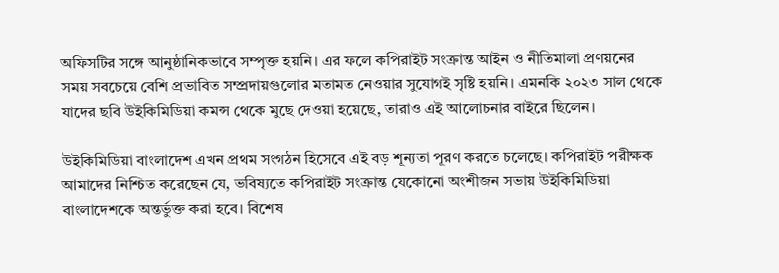অফিসটির সঙ্গে আনুষ্ঠানিকভাবে সম্পৃক্ত হয়নি। এর ফলে কপিরাইট সংক্রান্ত আইন ও নীতিমালা প্রণয়নের সময় সবচেয়ে বেশি প্রভাবিত সম্প্রদায়গুলোর মতামত নেওয়ার সুযোগই সৃষ্টি হয়নি। এমনকি ২০২৩ সাল থেকে যাদের ছবি উইকিমিডিয়া কমন্স থেকে মুছে দেওয়া হয়েছে, তারাও এই আলোচনার বাইরে ছিলেন।

উইকিমিডিয়া বাংলাদেশ এখন প্রথম সংগঠন হিসেবে এই বড় শূন্যতা পূরণ করতে চলেছে। কপিরাইট পরীক্ষক আমাদের নিশ্চিত করেছেন যে, ভবিষ্যতে কপিরাইট সংক্রান্ত যেকোনো অংশীজন সভায় উইকিমিডিয়া বাংলাদেশকে অন্তর্ভুক্ত করা হবে। বিশেষ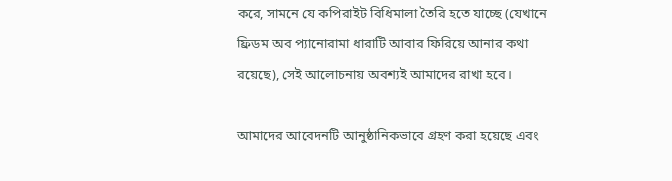করে, সামনে যে কপিরাইট বিধিমালা তৈরি হতে যাচ্ছে (যেখানে ফ্রিডম অব প্যানোরামা ধারাটি আবার ফিরিয়ে আনার কথা রয়েছে), সেই আলোচনায় অবশ্যই আমাদের রাখা হবে।

আমাদের আবেদনটি আনুষ্ঠানিকভাবে গ্রহণ করা হয়েছে এবং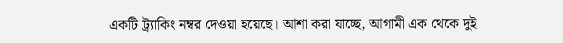একটি ট্র্যাকিং নম্বর দেওয়া হয়েছে। আশা করা যাচ্ছে, আগামী এক থেকে দুই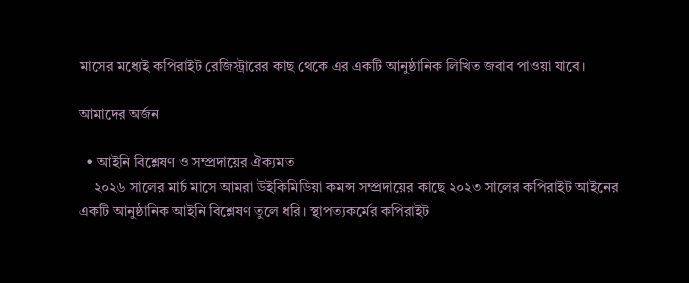মাসের মধ্যেই কপিরাইট রেজিস্ট্রারের কাছ থেকে এর একটি আনুষ্ঠানিক লিখিত জবাব পাওয়া যাবে।

আমাদের অর্জন

  • আইনি বিশ্লেষণ ও সম্প্রদায়ের ঐক্যমত
    ২০২৬ সালের মার্চ মাসে আমরা উইকিমিডিয়া কমন্স সম্প্রদায়ের কাছে ২০২৩ সালের কপিরাইট আইনের একটি আনুষ্ঠানিক আইনি বিশ্লেষণ তুলে ধরি। স্থাপত্যকর্মের কপিরাইট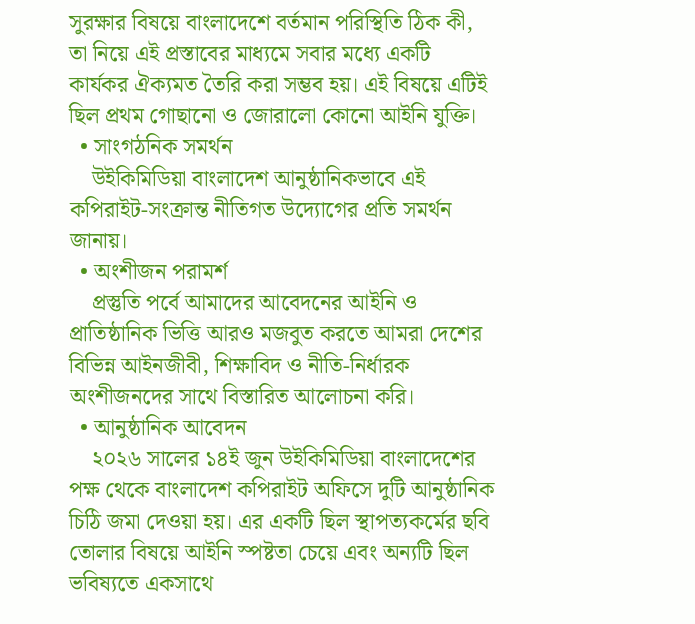সুরক্ষার বিষয়ে বাংলাদেশে বর্তমান পরিস্থিতি ঠিক কী, তা নিয়ে এই প্রস্তাবের মাধ্যমে সবার মধ্যে একটি কার্যকর ঐক্যমত তৈরি করা সম্ভব হয়। এই বিষয়ে এটিই ছিল প্রথম গোছানো ও জোরালো কোনো আইনি যুক্তি।
  • সাংগঠনিক সমর্থন
    উইকিমিডিয়া বাংলাদেশ আনুষ্ঠানিকভাবে এই কপিরাইট-সংক্রান্ত নীতিগত উদ্যোগের প্রতি সমর্থন জানায়।
  • অংশীজন পরামর্শ
    প্রস্তুতি পর্বে আমাদের আবেদনের আইনি ও প্রাতিষ্ঠানিক ভিত্তি আরও মজবুত করতে আমরা দেশের বিভিন্ন আইনজীবী, শিক্ষাবিদ ও নীতি-নির্ধারক অংশীজনদের সাথে বিস্তারিত আলোচনা করি।
  • আনুষ্ঠানিক আবেদন
    ২০২৬ সালের ১৪ই জুন উইকিমিডিয়া বাংলাদেশের পক্ষ থেকে বাংলাদেশ কপিরাইট অফিসে দুটি আনুষ্ঠানিক চিঠি জমা দেওয়া হয়। এর একটি ছিল স্থাপত্যকর্মের ছবি তোলার বিষয়ে আইনি স্পষ্টতা চেয়ে এবং অন্যটি ছিল ভবিষ্যতে একসাথে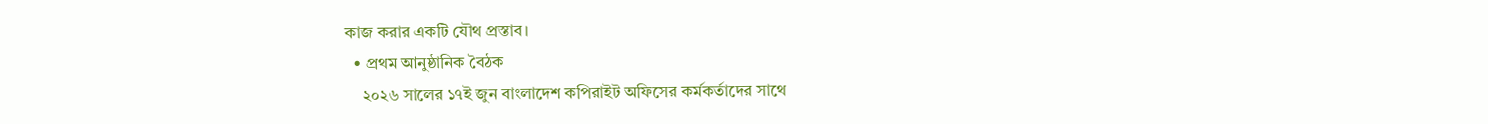কাজ করার একটি যৌথ প্রস্তাব।
  • প্রথম আনুষ্ঠানিক বৈঠক
    ২০২৬ সালের ১৭ই জুন বাংলাদেশ কপিরাইট অফিসের কর্মকর্তাদের সাথে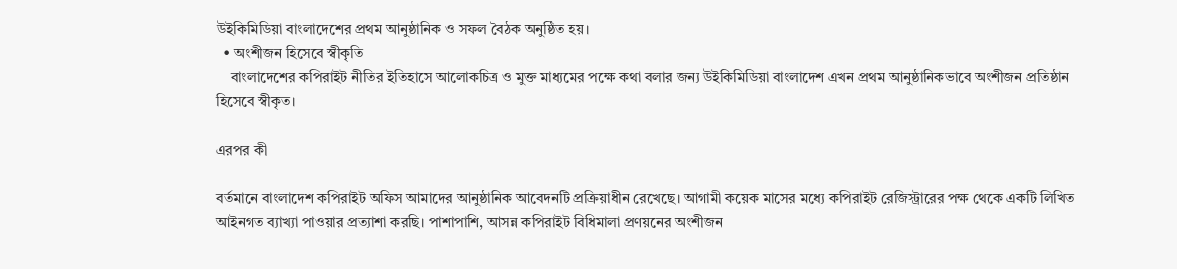উইকিমিডিয়া বাংলাদেশের প্রথম আনুষ্ঠানিক ও সফল বৈঠক অনুষ্ঠিত হয়।
  • অংশীজন হিসেবে স্বীকৃতি
    বাংলাদেশের কপিরাইট নীতির ইতিহাসে আলোকচিত্র ও মুক্ত মাধ্যমের পক্ষে কথা বলার জন্য উইকিমিডিয়া বাংলাদেশ এখন প্রথম আনুষ্ঠানিকভাবে অংশীজন প্রতিষ্ঠান হিসেবে স্বীকৃত।

এরপর কী

বর্তমানে বাংলাদেশ কপিরাইট অফিস আমাদের আনুষ্ঠানিক আবেদনটি প্রক্রিয়াধীন রেখেছে। আগামী কয়েক মাসের মধ্যে কপিরাইট রেজিস্ট্রারের পক্ষ থেকে একটি লিখিত আইনগত ব্যাখ্যা পাওয়ার প্রত্যাশা করছি। পাশাপাশি, আসন্ন কপিরাইট বিধিমালা প্রণয়নের অংশীজন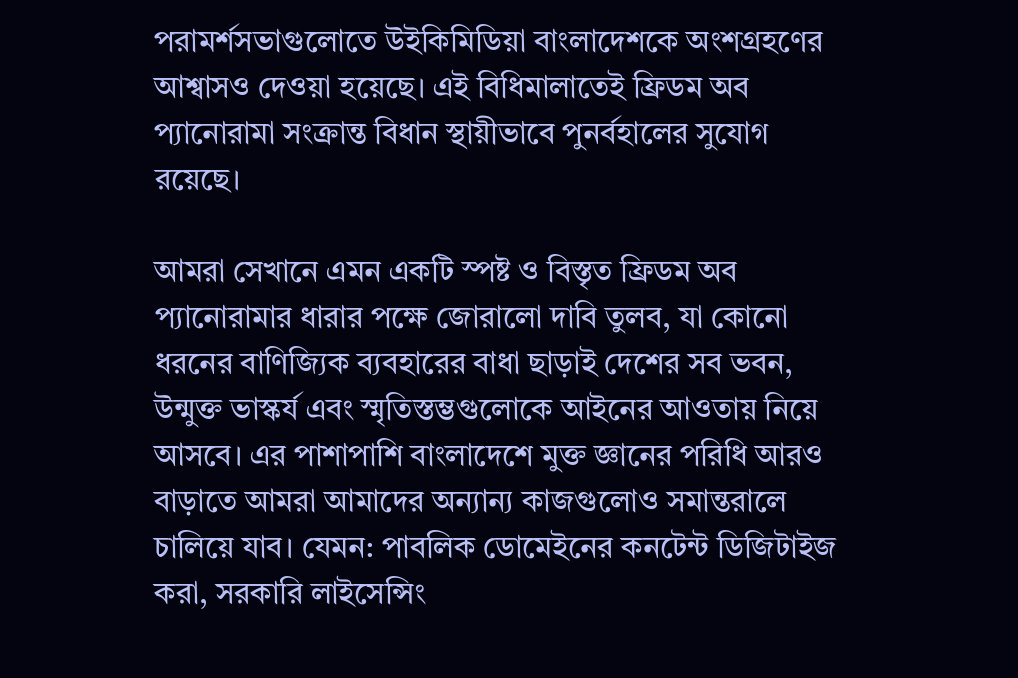পরামর্শসভাগুলোতে উইকিমিডিয়া বাংলাদেশকে অংশগ্রহণের আশ্বাসও দেওয়া হয়েছে। এই বিধিমালাতেই ফ্রিডম অব প্যানোরামা সংক্রান্ত বিধান স্থায়ীভাবে পুনর্বহালের সুযোগ রয়েছে।

আমরা সেখানে এমন একটি স্পষ্ট ও বিস্তৃত ফ্রিডম অব প্যানোরামার ধারার পক্ষে জোরালো দাবি তুলব, যা কোনো ধরনের বাণিজ্যিক ব্যবহারের বাধা ছাড়াই দেশের সব ভবন, উন্মুক্ত ভাস্কর্য এবং স্মৃতিস্তম্ভগুলোকে আইনের আওতায় নিয়ে আসবে। এর পাশাপাশি বাংলাদেশে মুক্ত জ্ঞানের পরিধি আরও বাড়াতে আমরা আমাদের অন্যান্য কাজগুলোও সমান্তরালে চালিয়ে যাব। যেমন: পাবলিক ডোমেইনের কনটেন্ট ডিজিটাইজ করা, সরকারি লাইসেন্সিং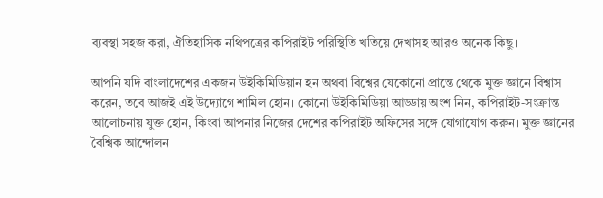ব্যবস্থা সহজ করা, ঐতিহাসিক নথিপত্রের কপিরাইট পরিস্থিতি খতিয়ে দেখাসহ আরও অনেক কিছু।

আপনি যদি বাংলাদেশের একজন উইকিমিডিয়ান হন অথবা বিশ্বের যেকোনো প্রান্তে থেকে মুক্ত জ্ঞানে বিশ্বাস করেন, তবে আজই এই উদ্যোগে শামিল হোন। কোনো উইকিমিডিয়া আড্ডায় অংশ নিন, কপিরাইট-সংক্রান্ত আলোচনায় যুক্ত হোন, কিংবা আপনার নিজের দেশের কপিরাইট অফিসের সঙ্গে যোগাযোগ করুন। মুক্ত জ্ঞানের বৈশ্বিক আন্দোলন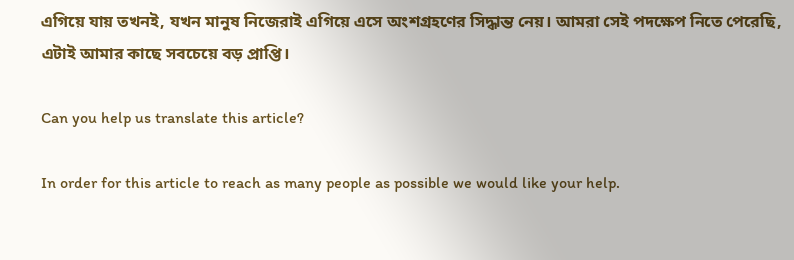এগিয়ে যায় তখনই, যখন মানুষ নিজেরাই এগিয়ে এসে অংশগ্রহণের সিদ্ধান্ত নেয়। আমরা সেই পদক্ষেপ নিতে পেরেছি, এটাই আমার কাছে সবচেয়ে বড় প্রাপ্তি।

Can you help us translate this article?

In order for this article to reach as many people as possible we would like your help.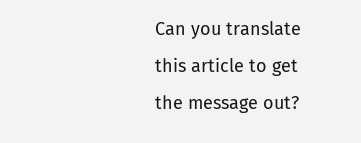Can you translate this article to get the message out?